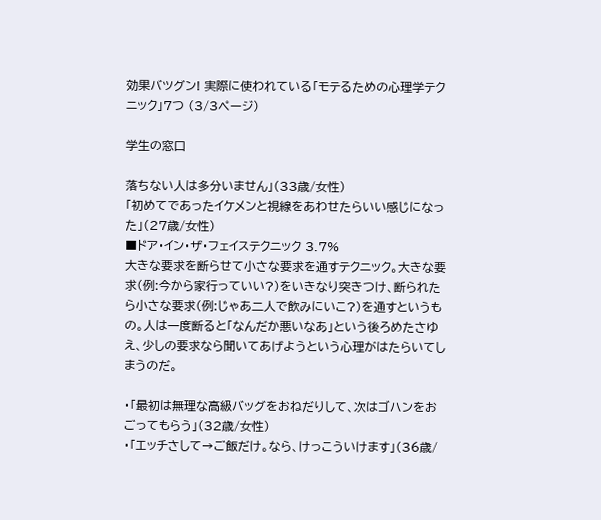効果バツグン! 実際に使われている「モテるための心理学テクニック」7つ (3/3ページ)

学生の窓口

落ちない人は多分いません」(33歳/女性)
「初めてであったイケメンと視線をあわせたらいい感じになった」(27歳/女性)
■ドア・イン・ザ・フェイステクニック 3.7%
大きな要求を断らせて小さな要求を通すテクニック。大きな要求(例:今から家行っていい?)をいきなり突きつけ、断られたら小さな要求(例:じゃあ二人で飲みにいこ?)を通すというもの。人は一度断ると「なんだか悪いなあ」という後ろめたさゆえ、少しの要求なら聞いてあげようという心理がはたらいてしまうのだ。

・「最初は無理な高級バッグをおねだりして、次はゴハンをおごってもらう」(32歳/女性)
・「エッチさして→ご飯だけ。なら、けっこういけます」(36歳/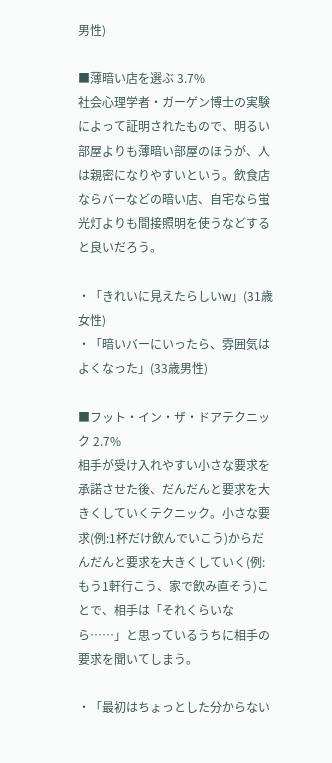男性)

■薄暗い店を選ぶ 3.7%
社会心理学者・ガーゲン博士の実験によって証明されたもので、明るい部屋よりも薄暗い部屋のほうが、人は親密になりやすいという。飲食店ならバーなどの暗い店、自宅なら蛍光灯よりも間接照明を使うなどすると良いだろう。

・「きれいに見えたらしいw」(31歳女性)
・「暗いバーにいったら、雰囲気はよくなった」(33歳男性)

■フット・イン・ザ・ドアテクニック 2.7%
相手が受け入れやすい小さな要求を承諾させた後、だんだんと要求を大きくしていくテクニック。小さな要求(例:1杯だけ飲んでいこう)からだんだんと要求を大きくしていく(例:もう1軒行こう、家で飲み直そう)ことで、相手は「それくらいなら……」と思っているうちに相手の要求を聞いてしまう。

・「最初はちょっとした分からない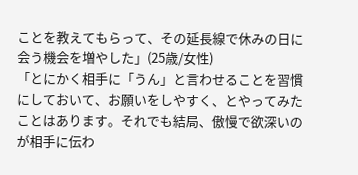ことを教えてもらって、その延長線で休みの日に会う機会を増やした」(25歳/女性)
「とにかく相手に「うん」と言わせることを習慣にしておいて、お願いをしやすく、とやってみたことはあります。それでも結局、傲慢で欲深いのが相手に伝わ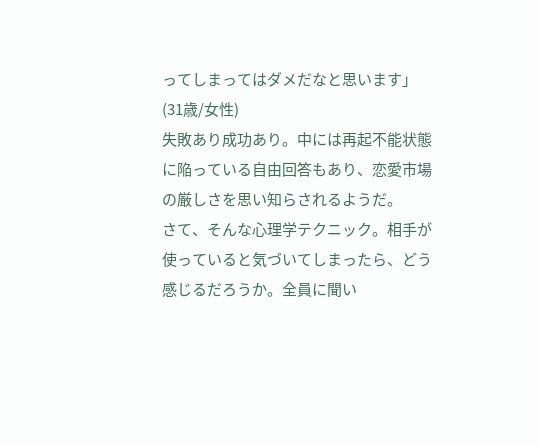ってしまってはダメだなと思います」(31歳/女性)
失敗あり成功あり。中には再起不能状態に陥っている自由回答もあり、恋愛市場の厳しさを思い知らされるようだ。
さて、そんな心理学テクニック。相手が使っていると気づいてしまったら、どう感じるだろうか。全員に聞い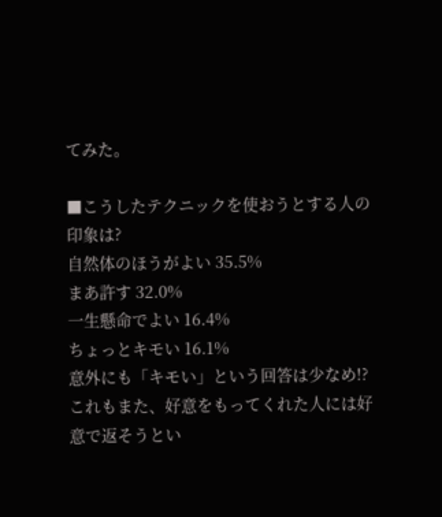てみた。

■こうしたテクニックを使おうとする人の印象は?
自然体のほうがよい 35.5%
まあ許す 32.0%
一生懸命でよい 16.4%
ちょっとキモい 16.1%
意外にも「キモい」という回答は少なめ!? これもまた、好意をもってくれた人には好意で返そうとい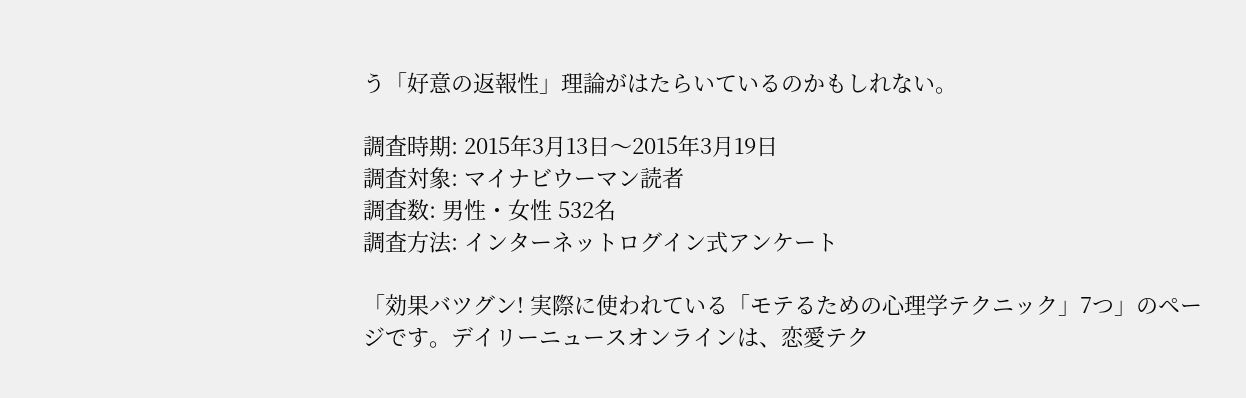う「好意の返報性」理論がはたらいているのかもしれない。

調査時期: 2015年3月13日〜2015年3月19日
調査対象: マイナビウーマン読者
調査数: 男性・女性 532名
調査方法: インターネットログイン式アンケート

「効果バツグン! 実際に使われている「モテるための心理学テクニック」7つ」のページです。デイリーニュースオンラインは、恋愛テク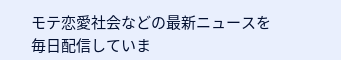モテ恋愛社会などの最新ニュースを毎日配信していま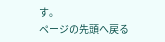す。
ページの先頭へ戻る